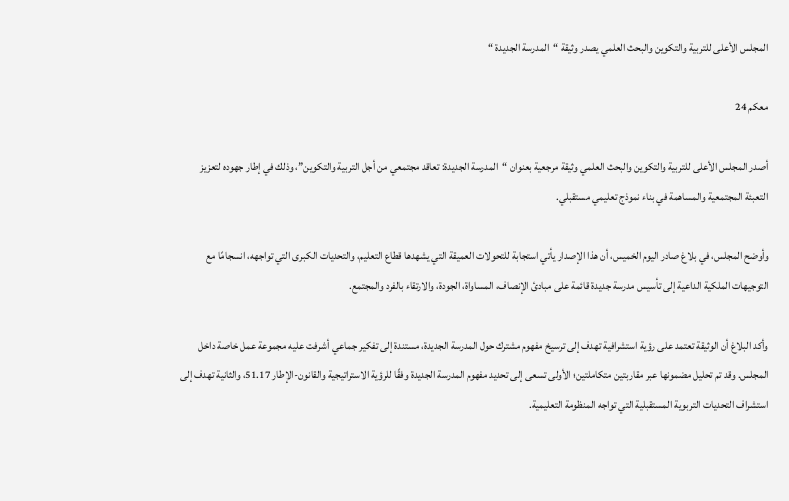المجلس الأعلى للتربية والتكوين والبحث العلمي يصدر وثيقة “المدرسة الجديدة “

معكم 24

أصدر المجلس الأعلى للتربية والتكوين والبحث العلمي وثيقة مرجعية بعنوان “المدرسة الجديدة: تعاقد مجتمعي من أجل التربية والتكوين”، وذلك في إطار جهوده لتعزيز التعبئة المجتمعية والمساهمة في بناء نموذج تعليمي مستقبلي.

وأوضح المجلس، في بلاغ صادر اليوم الخميس، أن هذا الإصدار يأتي استجابة للتحولات العميقة التي يشهدها قطاع التعليم، والتحديات الكبرى التي تواجهه، انسجامًا مع التوجيهات الملكية الداعية إلى تأسيس مدرسة جديدة قائمة على مبادئ الإنصاف، المساواة، الجودة، والارتقاء بالفرد والمجتمع.

وأكد البلاغ أن الوثيقة تعتمد على رؤية استشرافية تهدف إلى ترسيخ مفهوم مشترك حول المدرسة الجديدة، مستندة إلى تفكير جماعي أشرفت عليه مجموعة عمل خاصة داخل المجلس. وقد تم تحليل مضمونها عبر مقاربتين متكاملتين؛ الأولى تسعى إلى تحديد مفهوم المدرسة الجديدة وفقًا للرؤية الاستراتيجية والقانون-الإطار 51.17، والثانية تهدف إلى استشراف التحديات التربوية المستقبلية التي تواجه المنظومة التعليمية.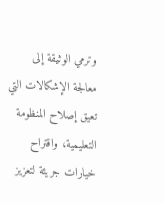وترمي الوثيقة إلى معالجة الإشكالات التي تعيق إصلاح المنظومة التعليمية، واقتراح خيارات جريئة لتعزيز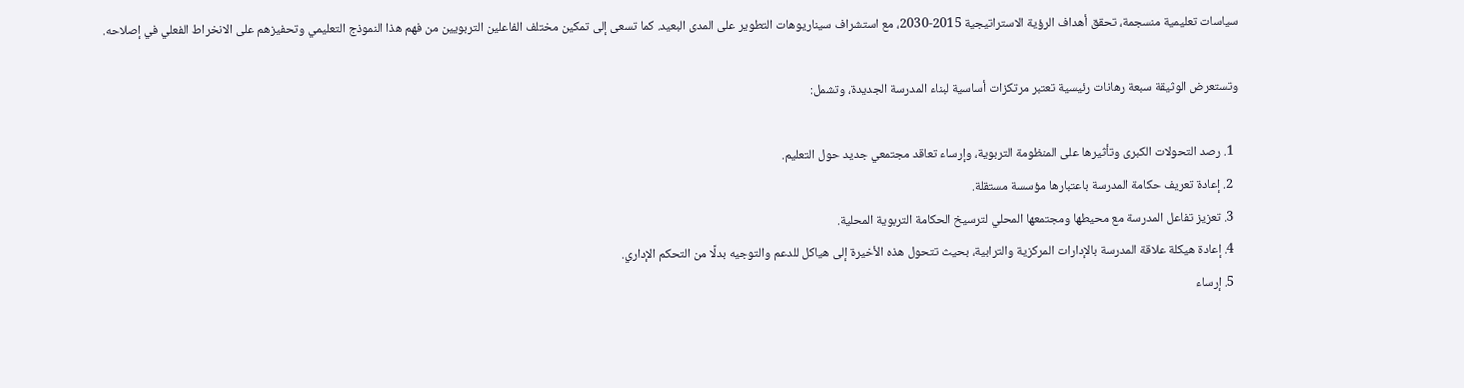سياسات تعليمية منسجمة، تحقق أهداف الرؤية الاستراتيجية 2015-2030، مع استشراف سيناريوهات التطوير على المدى البعيد. كما تسعى إلى تمكين مختلف الفاعلين التربويين من فهم هذا النموذج التعليمي وتحفيزهم على الانخراط الفعلي في إصلاحه.

وتستعرض الوثيقة سبعة رهانات رئيسية تعتبر مرتكزات أساسية لبناء المدرسة الجديدة، وتشمل:

  1. رصد التحولات الكبرى وتأثيرها على المنظومة التربوية، وإرساء تعاقد مجتمعي جديد حول التعليم.
  2. إعادة تعريف حكامة المدرسة باعتبارها مؤسسة مستقلة.
  3. تعزيز تفاعل المدرسة مع محيطها ومجتمعها المحلي لترسيخ الحكامة التربوية المحلية.
  4. إعادة هيكلة علاقة المدرسة بالإدارات المركزية والترابية، بحيث تتحول هذه الأخيرة إلى هياكل للدعم والتوجيه بدلًا من التحكم الإداري.
  5. إرساء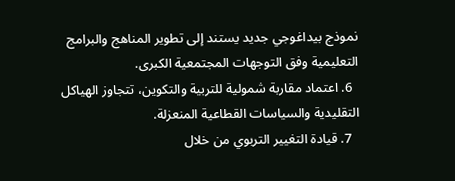نموذج بيداغوجي جديد يستند إلى تطوير المناهج والبرامج التعليمية وفق التوجهات المجتمعية الكبرى.
  6. اعتماد مقاربة شمولية للتربية والتكوين، تتجاوز الهياكل التقليدية والسياسات القطاعية المنعزلة.
  7. قيادة التغيير التربوي من خلال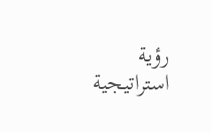رؤية استراتيجية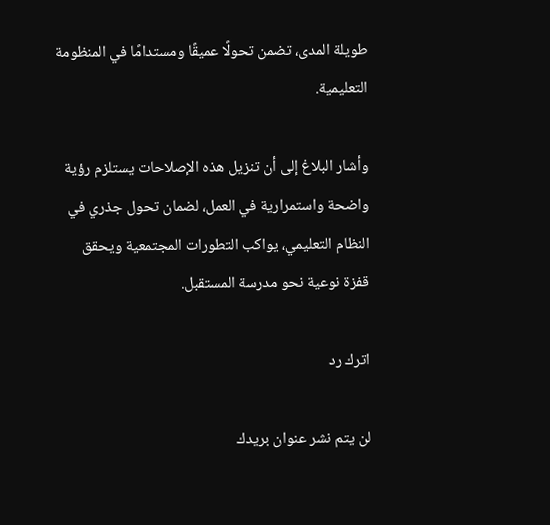طويلة المدى، تضمن تحولًا عميقًا ومستدامًا في المنظومة التعليمية.

وأشار البلاغ إلى أن تنزيل هذه الإصلاحات يستلزم رؤية واضحة واستمرارية في العمل، لضمان تحول جذري في النظام التعليمي، يواكب التطورات المجتمعية ويحقق قفزة نوعية نحو مدرسة المستقبل.

اترك رد

لن يتم نشر عنوان بريدك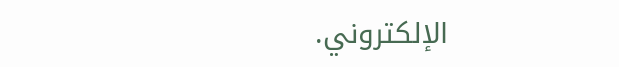الإلكتروني.